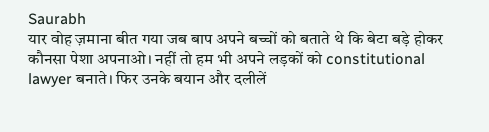Saurabh
यार वोह ज़माना बीत गया जब बाप अपने बच्चों को बताते थे कि बेटा बड़े होकर कौनसा पेशा अपनाओ। नहीं तो हम भी अपने लड़कों को constitutional lawyer बनाते। फिर उनके बयान और दलीलें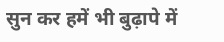सुन कर हमें भी बुढ़ापे में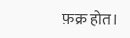फ़क्र होत।